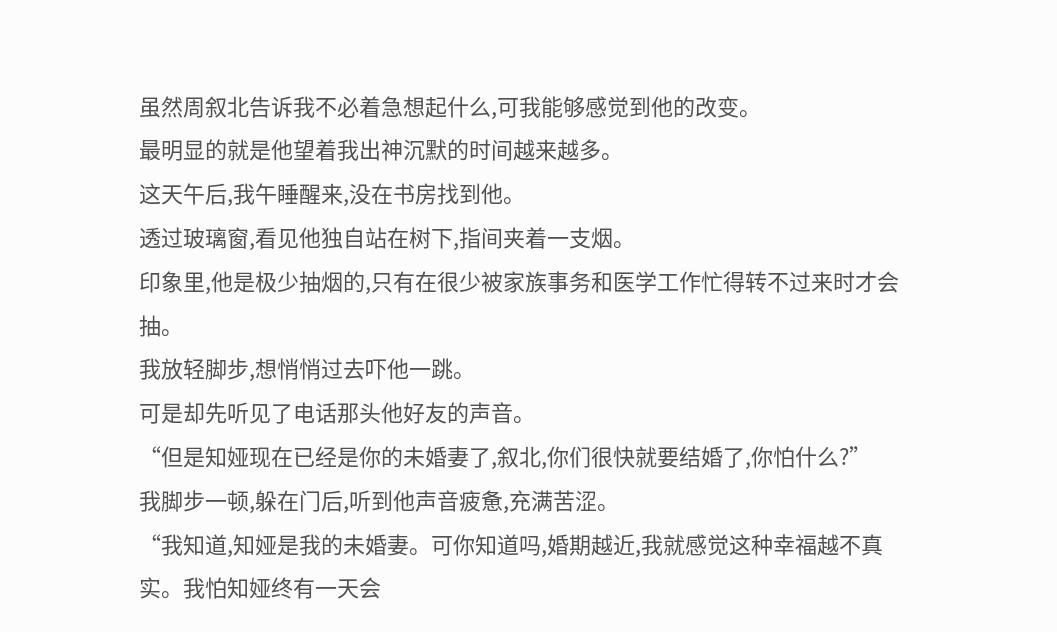虽然周叙北告诉我不必着急想起什么,可我能够感觉到他的改变。
最明显的就是他望着我出神沉默的时间越来越多。
这天午后,我午睡醒来,没在书房找到他。
透过玻璃窗,看见他独自站在树下,指间夹着一支烟。
印象里,他是极少抽烟的,只有在很少被家族事务和医学工作忙得转不过来时才会抽。
我放轻脚步,想悄悄过去吓他一跳。
可是却先听见了电话那头他好友的声音。
“但是知娅现在已经是你的未婚妻了,叙北,你们很快就要结婚了,你怕什么?”
我脚步一顿,躲在门后,听到他声音疲惫,充满苦涩。
“我知道,知娅是我的未婚妻。可你知道吗,婚期越近,我就感觉这种幸福越不真实。我怕知娅终有一天会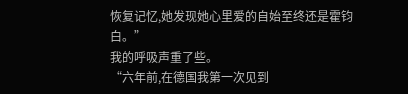恢复记忆,她发现她心里爱的自始至终还是霍钧白。”
我的呼吸声重了些。
“六年前,在德国我第一次见到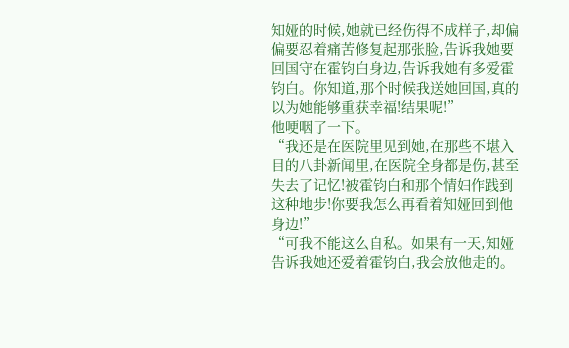知娅的时候,她就已经伤得不成样子,却偏偏要忍着痛苦修复起那张脸,告诉我她要回国守在霍钧白身边,告诉我她有多爱霍钧白。你知道,那个时候我送她回国,真的以为她能够重获幸福!结果呢!”
他哽咽了一下。
“我还是在医院里见到她,在那些不堪入目的八卦新闻里,在医院全身都是伤,甚至失去了记忆!被霍钧白和那个情妇作践到这种地步!你要我怎么再看着知娅回到他身边!”
“可我不能这么自私。如果有一天,知娅告诉我她还爱着霍钧白,我会放他走的。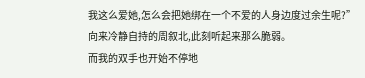我这么爱她,怎么会把她绑在一个不爱的人身边度过余生呢?”
向来冷静自持的周叙北,此刻听起来那么脆弱。
而我的双手也开始不停地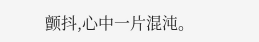颤抖,心中一片混沌。